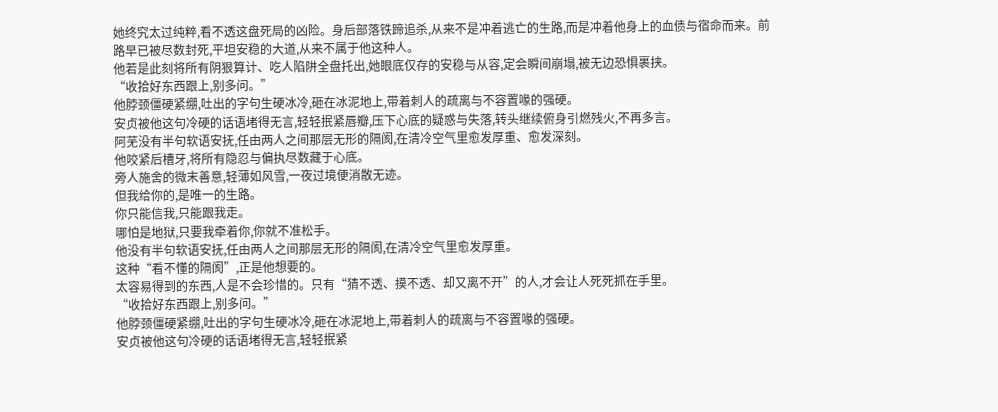她终究太过纯粹,看不透这盘死局的凶险。身后部落铁蹄追杀,从来不是冲着逃亡的生路,而是冲着他身上的血债与宿命而来。前路早已被尽数封死,平坦安稳的大道,从来不属于他这种人。
他若是此刻将所有阴狠算计、吃人陷阱全盘托出,她眼底仅存的安稳与从容,定会瞬间崩塌,被无边恐惧裹挟。
“收拾好东西跟上,别多问。”
他脖颈僵硬紧绷,吐出的字句生硬冰冷,砸在冰泥地上,带着刺人的疏离与不容置喙的强硬。
安贞被他这句冷硬的话语堵得无言,轻轻抿紧唇瓣,压下心底的疑惑与失落,转头继续俯身引燃残火,不再多言。
阿芜没有半句软语安抚,任由两人之间那层无形的隔阂,在清冷空气里愈发厚重、愈发深刻。
他咬紧后槽牙,将所有隐忍与偏执尽数藏于心底。
旁人施舍的微末善意,轻薄如风雪,一夜过境便消散无迹。
但我给你的,是唯一的生路。
你只能信我,只能跟我走。
哪怕是地狱,只要我牵着你,你就不准松手。
他没有半句软语安抚,任由两人之间那层无形的隔阂,在清冷空气里愈发厚重。
这种“看不懂的隔阂”,正是他想要的。
太容易得到的东西,人是不会珍惜的。只有“猜不透、摸不透、却又离不开”的人,才会让人死死抓在手里。
“收拾好东西跟上,别多问。”
他脖颈僵硬紧绷,吐出的字句生硬冰冷,砸在冰泥地上,带着刺人的疏离与不容置喙的强硬。
安贞被他这句冷硬的话语堵得无言,轻轻抿紧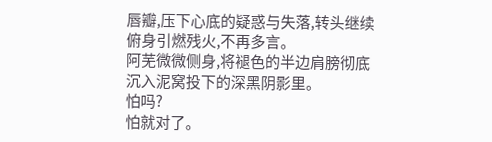唇瓣,压下心底的疑惑与失落,转头继续俯身引燃残火,不再多言。
阿芜微微侧身,将褪色的半边肩膀彻底沉入泥窝投下的深黑阴影里。
怕吗?
怕就对了。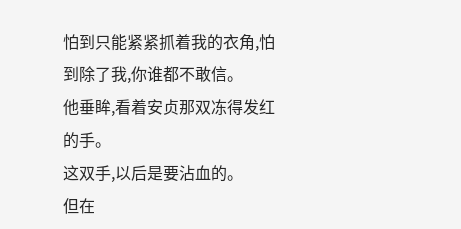怕到只能紧紧抓着我的衣角,怕到除了我,你谁都不敢信。
他垂眸,看着安贞那双冻得发红的手。
这双手,以后是要沾血的。
但在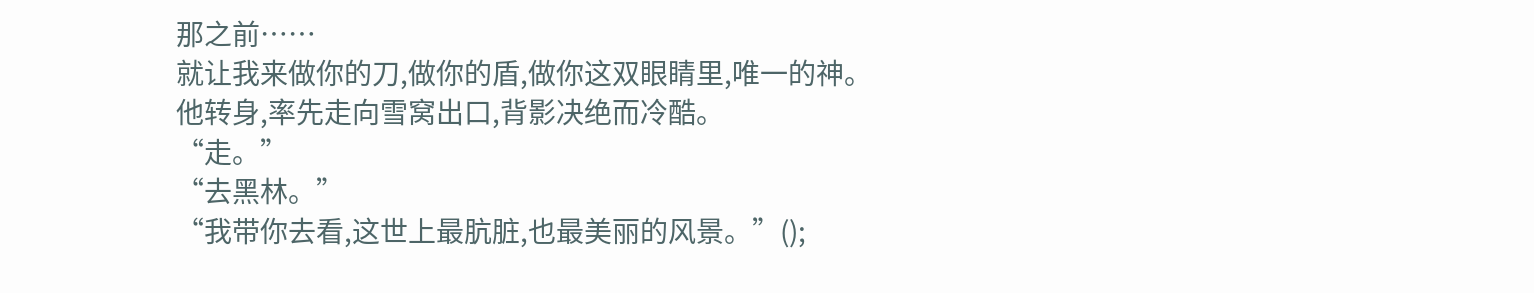那之前……
就让我来做你的刀,做你的盾,做你这双眼睛里,唯一的神。
他转身,率先走向雪窝出口,背影决绝而冷酷。
“走。”
“去黑林。”
“我带你去看,这世上最肮脏,也最美丽的风景。”();